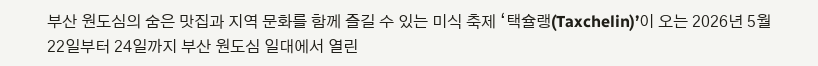부산 원도심의 숨은 맛집과 지역 문화를 함께 즐길 수 있는 미식 축제 ‘택슐랭(Taxchelin)’이 오는 2026년 5월 22일부터 24일까지 부산 원도심 일대에서 열린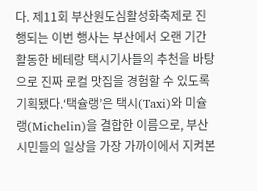다. 제11회 부산원도심활성화축제로 진행되는 이번 행사는 부산에서 오랜 기간 활동한 베테랑 택시기사들의 추천을 바탕으로 진짜 로컬 맛집을 경험할 수 있도록 기획됐다.‘택슐랭’은 택시(Taxi)와 미슐랭(Michelin)을 결합한 이름으로, 부산 시민들의 일상을 가장 가까이에서 지켜본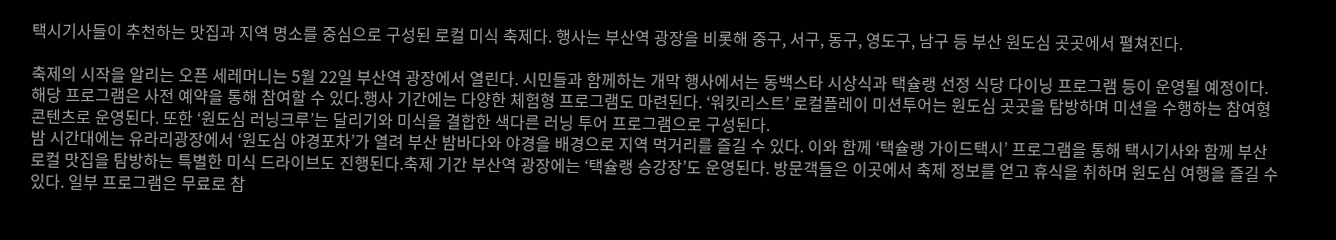택시기사들이 추천하는 맛집과 지역 명소를 중심으로 구성된 로컬 미식 축제다. 행사는 부산역 광장을 비롯해 중구, 서구, 동구, 영도구, 남구 등 부산 원도심 곳곳에서 펼쳐진다.

축제의 시작을 알리는 오픈 세레머니는 5월 22일 부산역 광장에서 열린다. 시민들과 함께하는 개막 행사에서는 동백스타 시상식과 택슐랭 선정 식당 다이닝 프로그램 등이 운영될 예정이다. 해당 프로그램은 사전 예약을 통해 참여할 수 있다.행사 기간에는 다양한 체험형 프로그램도 마련된다. ‘워킷리스트’ 로컬플레이 미션투어는 원도심 곳곳을 탐방하며 미션을 수행하는 참여형 콘텐츠로 운영된다. 또한 ‘원도심 러닝크루’는 달리기와 미식을 결합한 색다른 러닝 투어 프로그램으로 구성된다.
밤 시간대에는 유라리광장에서 ‘원도심 야경포차’가 열려 부산 밤바다와 야경을 배경으로 지역 먹거리를 즐길 수 있다. 이와 함께 ‘택슐랭 가이드택시’ 프로그램을 통해 택시기사와 함께 부산 로컬 맛집을 탐방하는 특별한 미식 드라이브도 진행된다.축제 기간 부산역 광장에는 ‘택슐랭 승강장’도 운영된다. 방문객들은 이곳에서 축제 정보를 얻고 휴식을 취하며 원도심 여행을 즐길 수 있다. 일부 프로그램은 무료로 참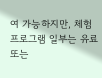여 가능하지만, 체험 프로그램 일부는 유료 또는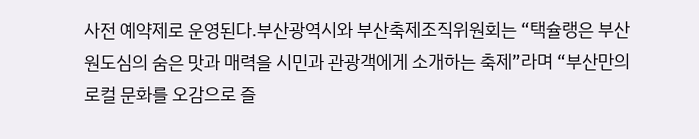사전 예약제로 운영된다.부산광역시와 부산축제조직위원회는 “택슐랭은 부산 원도심의 숨은 맛과 매력을 시민과 관광객에게 소개하는 축제”라며 “부산만의 로컬 문화를 오감으로 즐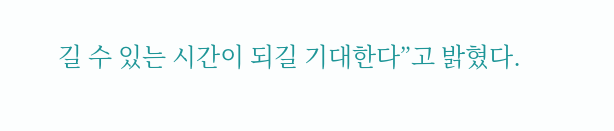길 수 있는 시간이 되길 기대한다”고 밝혔다.